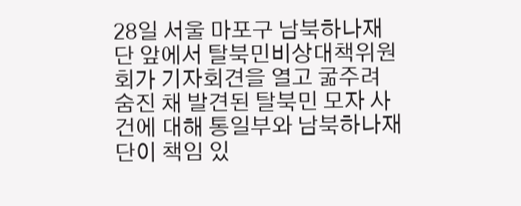28일 서울 마포구 남북하나재단 앞에서 탈북민비상대책위원회가 기자회견을 열고 굶주려 숨진 채 발견된 탈북민 모자 사건에 대해 통일부와 남북하나재단이 책임 있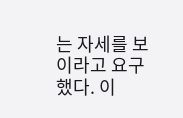는 자세를 보이라고 요구했다. 이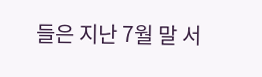들은 지난 7월 말 서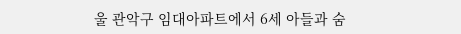울 관악구 임대아파트에서 6세 아들과 숨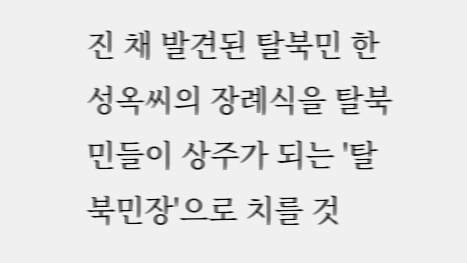진 채 발견된 탈북민 한성옥씨의 장례식을 탈북민들이 상주가 되는 '탈북민장'으로 치를 것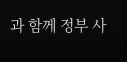과 함께 정부 사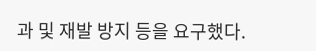과 및 재발 방지 등을 요구했다.